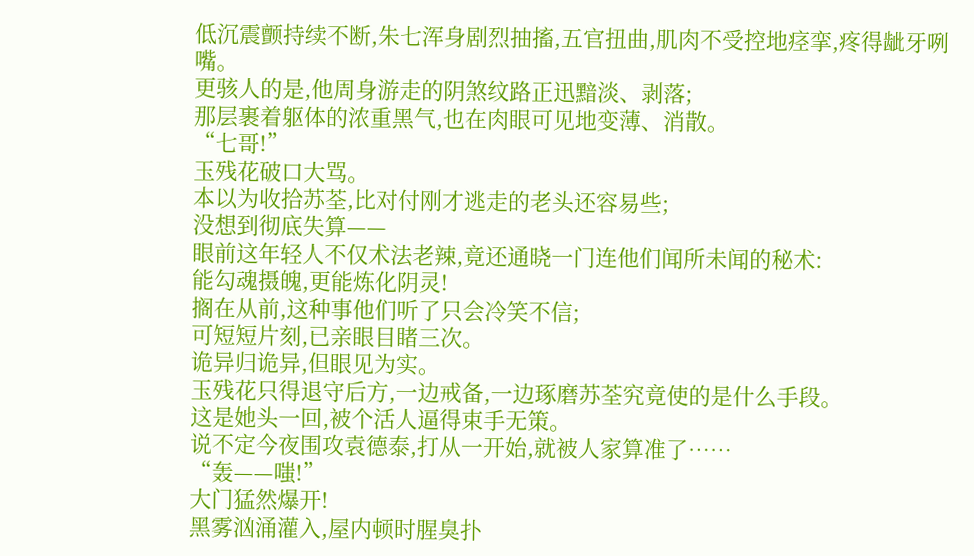低沉震颤持续不断,朱七浑身剧烈抽搐,五官扭曲,肌肉不受控地痉挛,疼得龇牙咧嘴。
更骇人的是,他周身游走的阴煞纹路正迅黯淡、剥落;
那层裹着躯体的浓重黑气,也在肉眼可见地变薄、消散。
“七哥!”
玉残花破口大骂。
本以为收拾苏荃,比对付刚才逃走的老头还容易些;
没想到彻底失算——
眼前这年轻人不仅术法老辣,竟还通晓一门连他们闻所未闻的秘术:
能勾魂摄魄,更能炼化阴灵!
搁在从前,这种事他们听了只会冷笑不信;
可短短片刻,已亲眼目睹三次。
诡异归诡异,但眼见为实。
玉残花只得退守后方,一边戒备,一边琢磨苏荃究竟使的是什么手段。
这是她头一回,被个活人逼得束手无策。
说不定今夜围攻袁德泰,打从一开始,就被人家算准了……
“轰——嗤!”
大门猛然爆开!
黑雾汹涌灌入,屋内顿时腥臭扑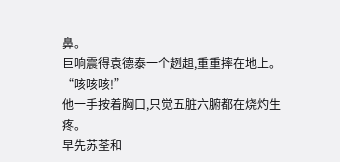鼻。
巨响震得袁德泰一个趔趄,重重摔在地上。
“咳咳咳!”
他一手按着胸口,只觉五脏六腑都在烧灼生疼。
早先苏荃和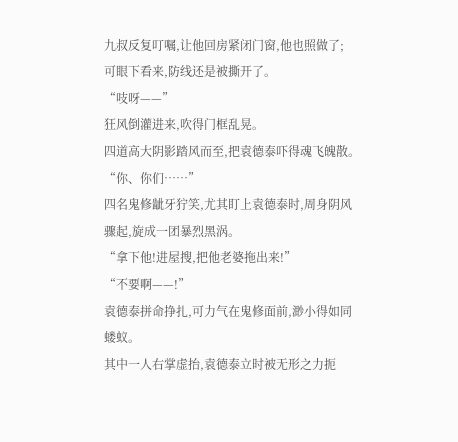九叔反复叮嘱,让他回房紧闭门窗,他也照做了;
可眼下看来,防线还是被撕开了。
“吱呀——”
狂风倒灌进来,吹得门框乱晃。
四道高大阴影踏风而至,把袁德泰吓得魂飞魄散。
“你、你们……”
四名鬼修龇牙狞笑,尤其盯上袁德泰时,周身阴风骤起,旋成一团暴烈黑涡。
“拿下他!进屋搜,把他老婆拖出来!”
“不要啊——!”
袁德泰拼命挣扎,可力气在鬼修面前,渺小得如同蝼蚁。
其中一人右掌虚抬,袁德泰立时被无形之力扼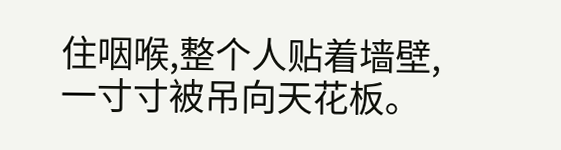住咽喉,整个人贴着墙壁,一寸寸被吊向天花板。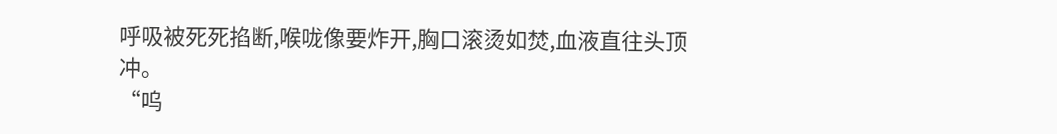呼吸被死死掐断,喉咙像要炸开,胸口滚烫如焚,血液直往头顶冲。
“呜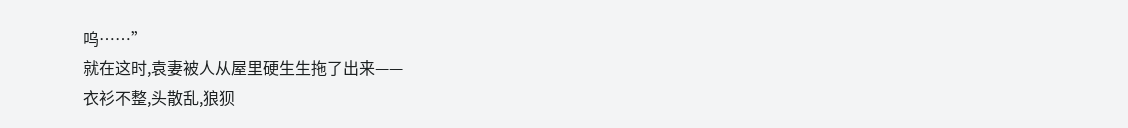呜……”
就在这时,袁妻被人从屋里硬生生拖了出来——
衣衫不整,头散乱,狼狈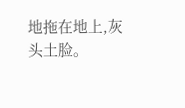地拖在地上,灰头土脸。